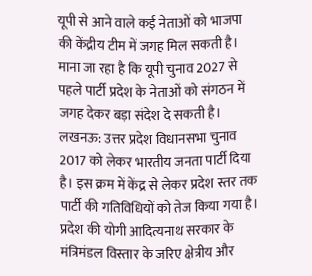यूपी से आने वाले कई नेताओं को भाजपा की केंद्रीय टीम में जगह मिल सकती है। माना जा रहा है कि यूपी चुनाव 2027 से पहले पार्टी प्रदेश के नेताओं को संगठन में जगह देकर बड़ा संदेश दे सकती है।
लखनऊ: उत्तर प्रदेश विधानसभा चुनाव 2017 को लेकर भारतीय जनता पार्टी दिया है। इस क्रम में केंद्र से लेकर प्रदेश स्तर तक पार्टी की गतिविधियों को तेज किया गया है। प्रदेश की योगी आदित्यनाथ सरकार के मंत्रिमंडल विस्तार के जरिए क्षेत्रीय और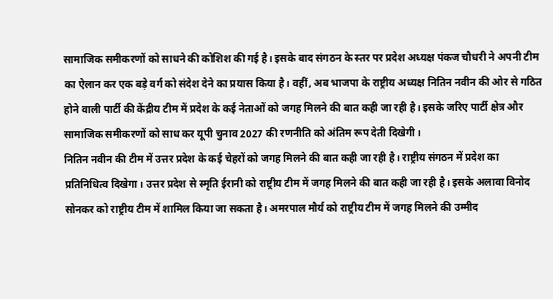सामाजिक समीकरणों को साधने की कोशिश की गई है। इसके बाद संगठन के स्तर पर प्रदेश अध्यक्ष पंकज चौधरी ने अपनी टीम का ऐलान कर एक बड़े वर्ग को संदेश देने का प्रयास किया है। वहीं, अब भाजपा के राष्ट्रीय अध्यक्ष नितिन नवीन की ओर से गठित होने वाली पार्टी की केंद्रीय टीम में प्रदेश के कई नेताओं को जगह मिलने की बात कही जा रही है। इसके जरिए पार्टी क्षेत्र और सामाजिक समीकरणों को साध कर यूपी चुनाव 2027 की रणनीति को अंतिम रूप देती दिखेगी।
नितिन नवीन की टीम में उत्तर प्रदेश के कई चेहरों को जगह मिलने की बात कही जा रही है। राष्ट्रीय संगठन में प्रदेश का प्रतिनिधित्व दिखेगा। उत्तर प्रदेश से स्मृति ईरानी को राष्ट्रीय टीम में जगह मिलने की बात कही जा रही है। इसके अलावा विनोद सोनकर को राष्ट्रीय टीम में शामिल किया जा सकता है। अमरपाल मौर्य को राष्ट्रीय टीम में जगह मिलने की उम्मीद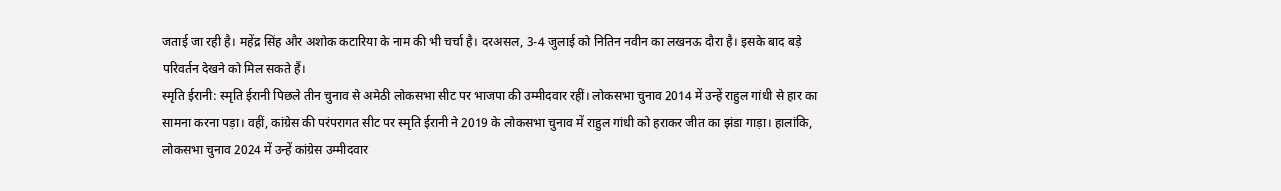जताई जा रही है। महेंद्र सिंह और अशोक कटारिया के नाम की भी चर्चा है। दरअसल, 3-4 जुलाई को नितिन नवीन का लखनऊ दौरा है। इसके बाद बड़े परिवर्तन देखने को मिल सकते हैं।
स्मृति ईरानी: स्मृति ईरानी पिछले तीन चुनाव से अमेठी लोकसभा सीट पर भाजपा की उम्मीदवार रहीं। लोकसभा चुनाव 2014 में उन्हें राहुल गांधी से हार का सामना करना पड़ा। वहीं, कांग्रेस की परंपरागत सीट पर स्मृति ईरानी ने 2019 के लोकसभा चुनाव में राहुल गांधी को हराकर जीत का झंडा गाड़ा। हालांकि, लोकसभा चुनाव 2024 में उन्हें कांग्रेस उम्मीदवार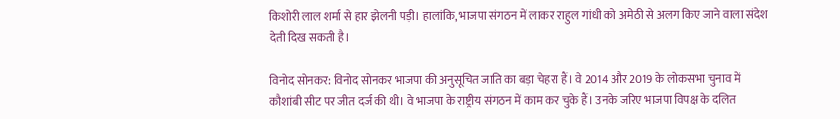किशोरी लाल शर्मा से हार झेलनी पड़ी। हालांकि, भाजपा संगठन में लाकर राहुल गांधी को अमेठी से अलग किए जाने वाला संदेश देती दिख सकती है।

विनोद सोनकर: विनोद सोनकर भाजपा की अनुसूचित जाति का बड़ा चेहरा हैं। वे 2014 और 2019 के लोकसभा चुनाव में कौशांबी सीट पर जीत दर्ज की थी। वे भाजपा के राष्ट्रीय संगठन में काम कर चुके हैं। उनके जरिए भाजपा विपक्ष के दलित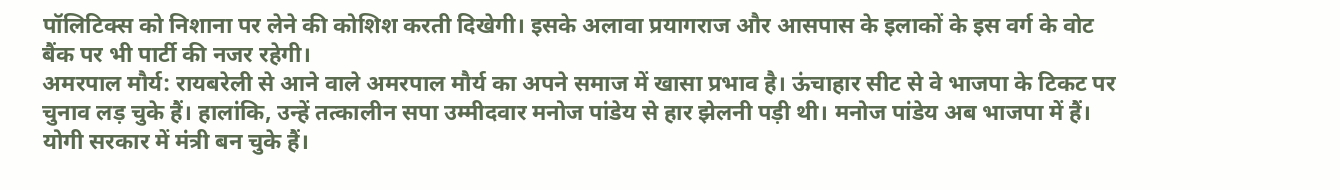पॉलिटिक्स को निशाना पर लेने की कोशिश करती दिखेगी। इसके अलावा प्रयागराज और आसपास के इलाकों के इस वर्ग के वोट बैंक पर भी पार्टी की नजर रहेगी।
अमरपाल मौर्य: रायबरेली से आने वाले अमरपाल मौर्य का अपने समाज में खासा प्रभाव है। ऊंचाहार सीट से वे भाजपा के टिकट पर चुनाव लड़ चुके हैं। हालांकि, उन्हें तत्कालीन सपा उम्मीदवार मनोज पांडेय से हार झेलनी पड़ी थी। मनोज पांडेय अब भाजपा में हैं। योगी सरकार में मंत्री बन चुके हैं।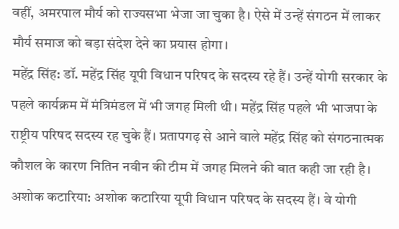वहीं, अमरपाल मौर्य को राज्यसभा भेजा जा चुका है। ऐसे में उन्हें संगठन में लाकर मौर्य समाज को बड़ा संदेश देने का प्रयास होगा।
महेंद्र सिंह: डॉ. महेंद्र सिंह यूपी विधान परिषद के सदस्य रहे हैं। उन्हें योगी सरकार के पहले कार्यक्रम में मंत्रिमंडल में भी जगह मिली थी। महेंद्र सिंह पहले भी भाजपा के राष्ट्रीय परिषद सदस्य रह चुके हैं। प्रतापगढ़ से आने वाले महेंद्र सिंह को संगठनात्मक कौशल के कारण नितिन नवीन की टीम में जगह मिलने की बात कही जा रही है।
अशोक कटारिया: अशोक कटारिया यूपी विधान परिषद के सदस्य हैं। वे योगी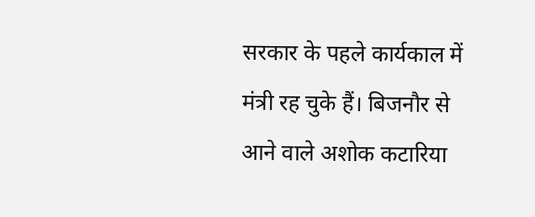सरकार के पहले कार्यकाल में मंत्री रह चुके हैं। बिजनौर से आने वाले अशोक कटारिया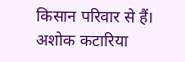किसान परिवार से हैं। अशोक कटारिया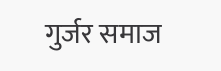गुर्जर समाज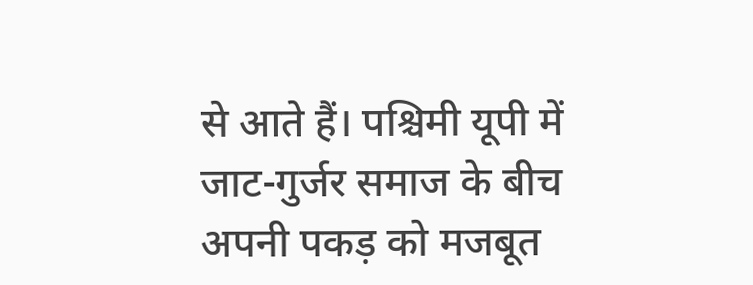से आते हैं। पश्चिमी यूपी में जाट-गुर्जर समाज के बीच अपनी पकड़ को मजबूत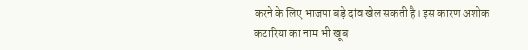करने के लिए भाजपा बड़े दांव खेल सकती है। इस कारण अशोक कटारिया का नाम भी खूब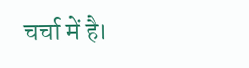चर्चा में है।